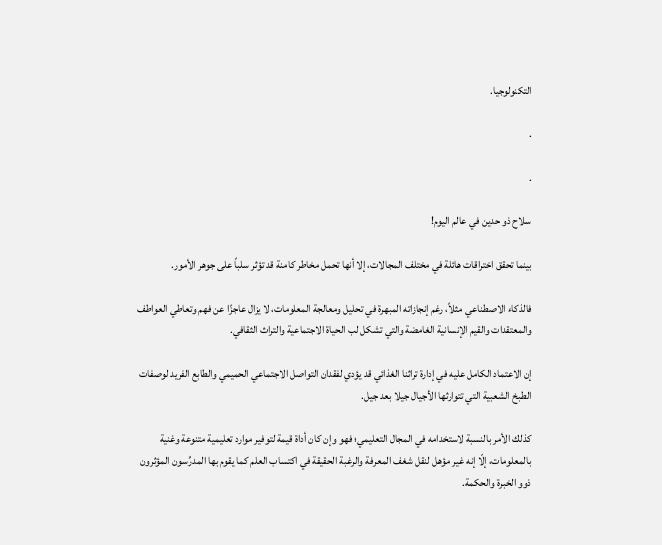التكنولوجيا.

.

.

سلاح ذو حدين في عالم اليوم!

بينما تحقق اختراقات هائلة في مختلف المجالات، إلا أنها تحمل مخاطر كامنة قد تؤثر سلباً على جوهر الأمور.

فالذكاء الاصطناعي مثلاً، رغم إنجازاته المبهرة في تحليل ومعالجة المعلومات، لا يزال عاجزًا عن فهم وتعاطي العواطف والمعتقدات والقيم الإنسانية الغامضة والتي تشكل لب الحياة الاجتماعية والتراث الثقافي.

إن الاعتماد الكامل عليه في إدارة تراثنا الغذائي قد يؤدي لفقدان التواصل الاجتماعي الحميمي والطابع الفريد لوصفات الطبخ الشعبية التي تتوارثها الأجيال جيلا بعد جيل.

كذلك الأمر بالنسبة لاستخدامه في المجال التعليمي؛ فهو وإن كان أداة قيمة لتوفير موارد تعليمية متنوعة وغنية بالمعلومات، إلّا إنه غير مؤهل لنقل شغف المعرفة والرغبة الحقيقة في اكتساب العلم كما يقوم بها المدرِّسون المؤثرون ذوو الخبرة والحكمة.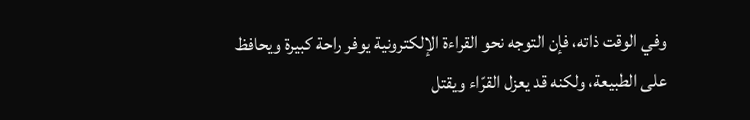وفي الوقت ذاته، فإن التوجه نحو القراءة الإلكترونية يوفر راحة كبيرة ويحافظ على الطبيعة، ولكنه قد يعزل القرّاء ويقتل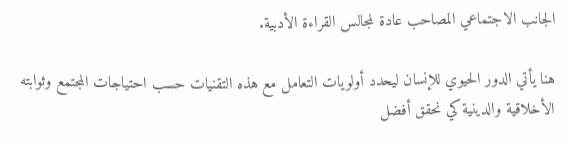الجانب الاجتماعي المصاحب عادة لمجالس القراءة الأدبية.

هنا يأتي الدور الحيوي للإنسان ليحدد أولويات التعامل مع هذه التقنيات حسب احتياجات المجتمع وثوابته الأخلاقية والدينية كي نحقق أفضل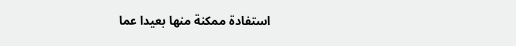استفادة ممكنة منها بعيدا عما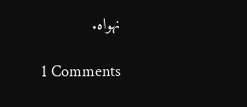نهواه.

1 Comments